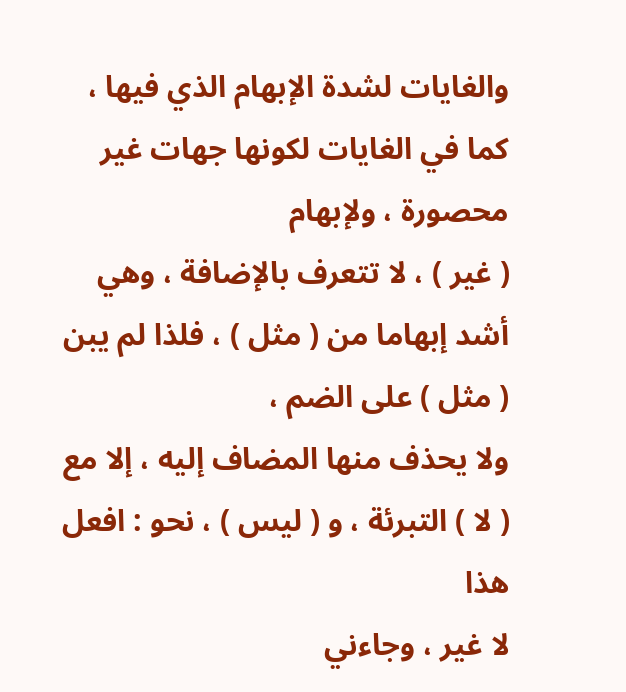والغايات لشدة الإبهام الذي فيها ، كما في الغايات لكونها جهات غير محصورة ، ولإبهام
( غير ) ، لا تتعرف بالإضافة ، وهي أشد إبهاما من ( مثل ) ، فلذا لم يبن ( مثل ) على الضم ،
ولا يحذف منها المضاف إليه ، إلا مع ( لا ) التبرئة ، و ( ليس ) ، نحو : افعل هذا
لا غير ، وجاءني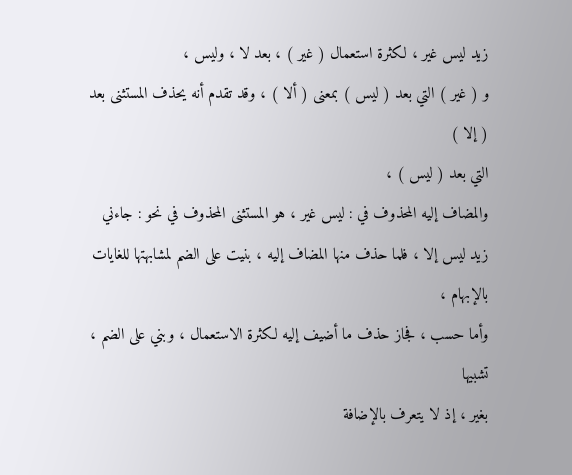زيد ليس غير ، لكثرة استعمال ( غير ) ، بعد لا ، وليس ،
و ( غير ) التي بعد ( ليس ) بمعنى ( ألا ) ، وقد تقدم أنه يحذف المستثنى بعد ( إلا )
التي بعد ( ليس ) ،
والمضاف إليه المحذوف في : ليس غير ، هو المستثنى المحذوف في نحو : جاءني
زيد ليس إلا ، فلما حذف منها المضاف إليه ، بنيت على الضم لمشابهتها للغايات بالإبهام ،
وأما حسب ، فجاز حذف ما أضيف إليه لكثرة الاستعمال ، وبني على الضم ، تشبيها
بغير ، إذ لا يتعرف بالإضافة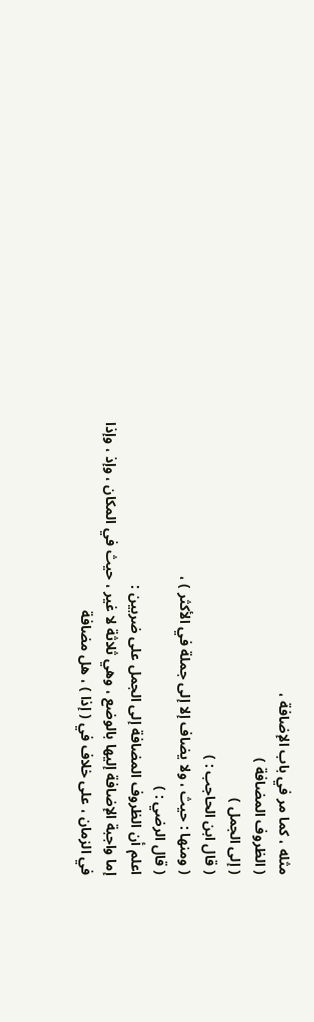مثله ، كما مر في باب الإضافة ،
( الظروف المضافة )
( إلى الجمل )
( قال ابن الحاجب : )
( ومنها : حيث ، ولا يضاف إلا إلى جملة في الأكثر ) ،
( قال الرضي : )
اعلم أن الظروف المضافة إلى الجمل على ضربين :
إما واجبة الإضافة إليها بالوضع ، وهي ثلاثة لا غير ، حيث في المكان ، وإذ ، وإذا
في الزمان ، على خلاف في ( إذا ) ، هل مضافة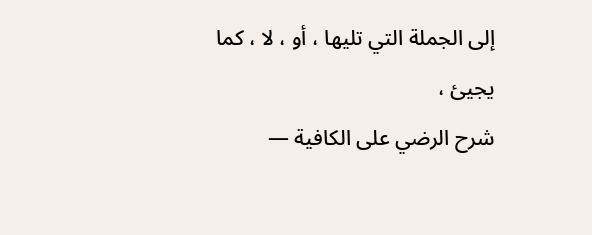إلى الجملة التي تليها ، أو ، لا ، كما
يجيئ ،
شرح الرضي على الكافية —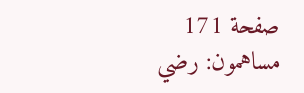صفحة 171
مساهمون: رضي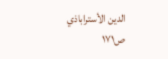الدين الأستراباذي
ص١٧١